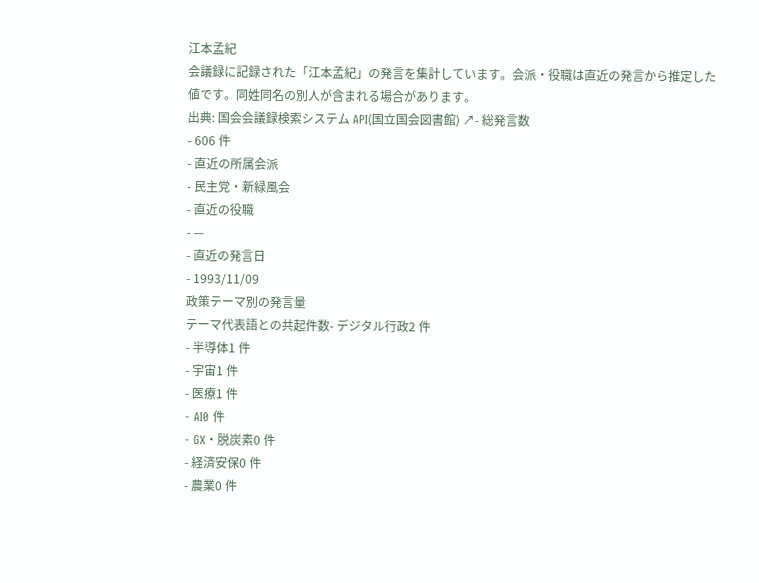江本孟紀
会議録に記録された「江本孟紀」の発言を集計しています。会派・役職は直近の発言から推定した値です。同姓同名の別人が含まれる場合があります。
出典: 国会会議録検索システム API(国立国会図書館) ↗- 総発言数
- 606 件
- 直近の所属会派
- 民主党・新緑風会
- 直近の役職
- —
- 直近の発言日
- 1993/11/09
政策テーマ別の発言量
テーマ代表語との共起件数- デジタル行政2 件
- 半導体1 件
- 宇宙1 件
- 医療1 件
- AI0 件
- GX・脱炭素0 件
- 経済安保0 件
- 農業0 件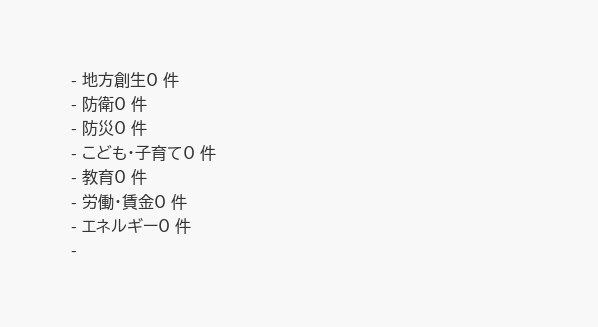- 地方創生0 件
- 防衛0 件
- 防災0 件
- こども・子育て0 件
- 教育0 件
- 労働・賃金0 件
- エネルギー0 件
-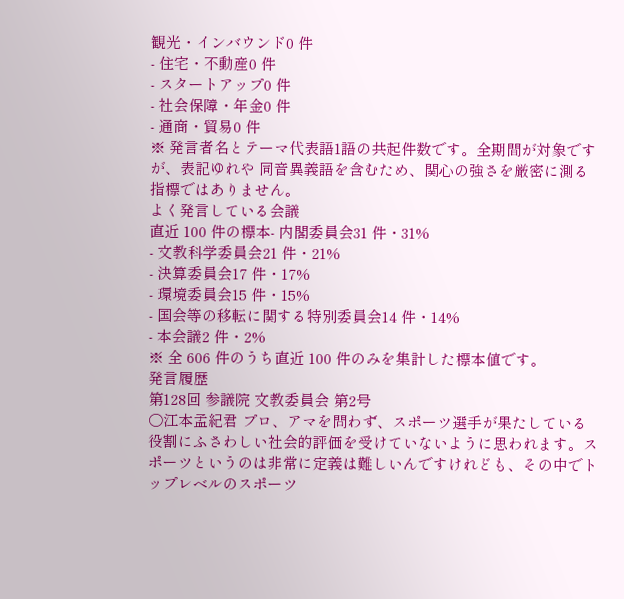観光・インバウンド0 件
- 住宅・不動産0 件
- スタートアップ0 件
- 社会保障・年金0 件
- 通商・貿易0 件
※ 発言者名とテーマ代表語1語の共起件数です。全期間が対象ですが、表記ゆれや 同音異義語を含むため、関心の強さを厳密に測る指標ではありません。
よく発言している会議
直近 100 件の標本- 内閣委員会31 件・31%
- 文教科学委員会21 件・21%
- 決算委員会17 件・17%
- 環境委員会15 件・15%
- 国会等の移転に関する特別委員会14 件・14%
- 本会議2 件・2%
※ 全 606 件のうち直近 100 件のみを集計した標本値です。
発言履歴
第128回 参議院 文教委員会 第2号
○江本孟紀君 プロ、アマを問わず、スポーツ選手が果たしている役割にふさわしい社会的評価を受けていないように思われます。スポーツというのは非常に定義は難しいんですけれども、その中でトップレベルのスポーツ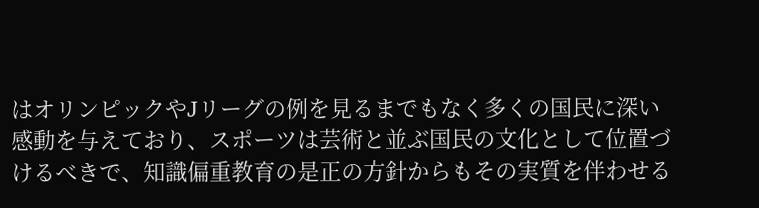はオリンピックやJリーグの例を見るまでもなく多くの国民に深い感動を与えており、スポーツは芸術と並ぶ国民の文化として位置づけるべきで、知識偏重教育の是正の方針からもその実質を伴わせる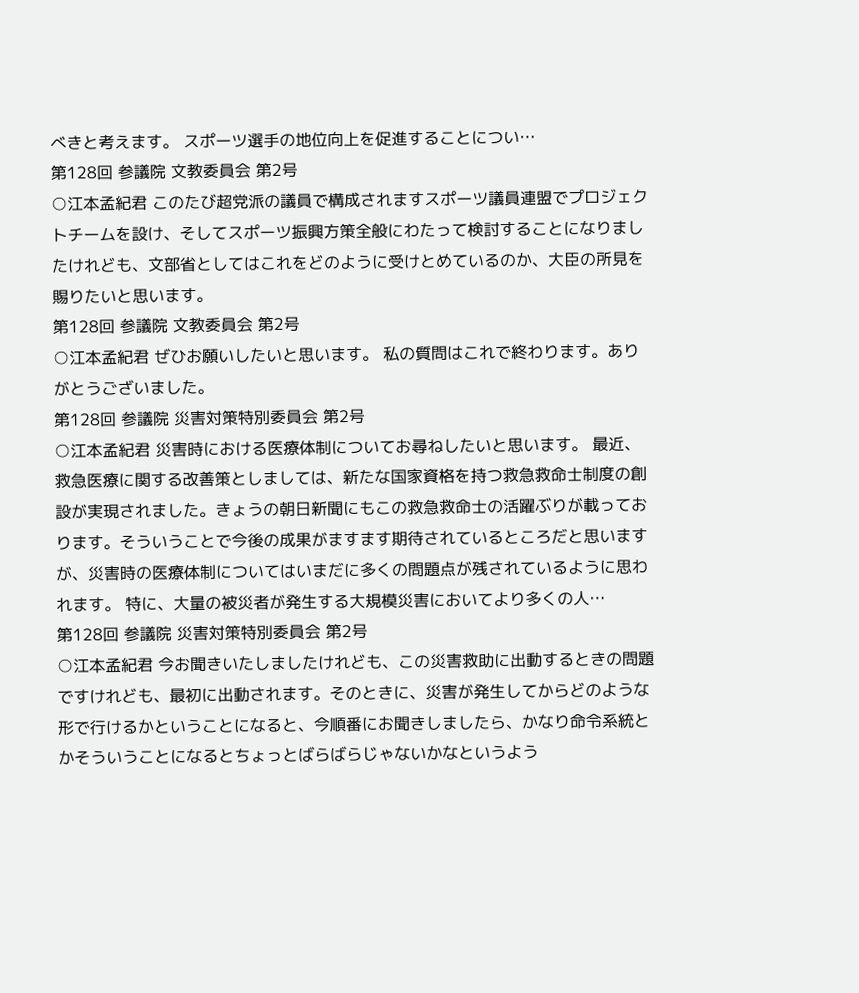べきと考えます。 スポーツ選手の地位向上を促進することについ…
第128回 参議院 文教委員会 第2号
○江本孟紀君 このたび超党派の議員で構成されますスポーツ議員連盟でプロジェクトチームを設け、そしてスポーツ振興方策全般にわたって検討することになりましたけれども、文部省としてはこれをどのように受けとめているのか、大臣の所見を賜りたいと思います。
第128回 参議院 文教委員会 第2号
○江本孟紀君 ぜひお願いしたいと思います。 私の質問はこれで終わります。ありがとうございました。
第128回 参議院 災害対策特別委員会 第2号
○江本孟紀君 災害時における医療体制についてお尋ねしたいと思います。 最近、救急医療に関する改善策としましては、新たな国家資格を持つ救急救命士制度の創設が実現されました。きょうの朝日新聞にもこの救急救命士の活躍ぶりが載っております。そういうことで今後の成果がますます期待されているところだと思いますが、災害時の医療体制についてはいまだに多くの問題点が残されているように思われます。 特に、大量の被災者が発生する大規模災害においてより多くの人…
第128回 参議院 災害対策特別委員会 第2号
○江本孟紀君 今お聞きいたしましたけれども、この災害救助に出動するときの問題ですけれども、最初に出動されます。そのときに、災害が発生してからどのような形で行けるかということになると、今順番にお聞きしましたら、かなり命令系統とかそういうことになるとちょっとばらばらじゃないかなというよう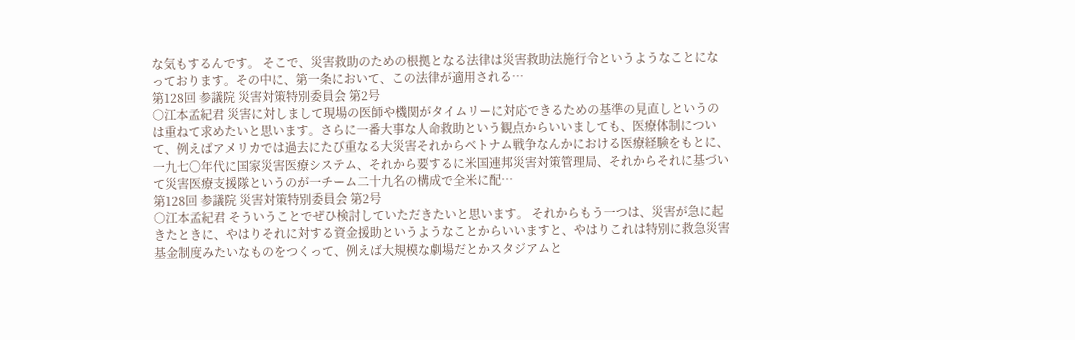な気もするんです。 そこで、災害救助のための根拠となる法律は災害救助法施行令というようなことになっております。その中に、第一条において、この法律が適用される…
第128回 参議院 災害対策特別委員会 第2号
○江本孟紀君 災害に対しまして現場の医師や機関がタイムリーに対応できるための基準の見直しというのは重ねて求めたいと思います。さらに一番大事な人命救助という観点からいいましても、医療体制について、例えばアメリカでは過去にたび重なる大災害それからベトナム戦争なんかにおける医療経験をもとに、一九七〇年代に国家災害医療システム、それから要するに米国連邦災害対策管理局、それからそれに基づいて災害医療支援隊というのが一チーム二十九名の構成で全米に配…
第128回 参議院 災害対策特別委員会 第2号
○江本孟紀君 そういうことでぜひ検討していただきたいと思います。 それからもう一つは、災害が急に起きたときに、やはりそれに対する資金援助というようなことからいいますと、やはりこれは特別に救急災害基金制度みたいなものをつくって、例えば大規模な劇場だとかスタジアムと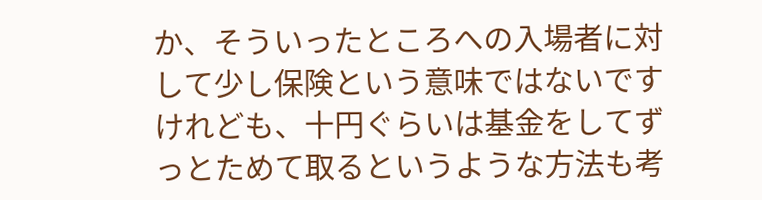か、そういったところへの入場者に対して少し保険という意味ではないですけれども、十円ぐらいは基金をしてずっとためて取るというような方法も考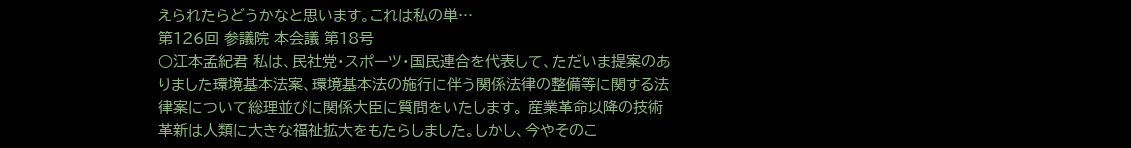えられたらどうかなと思います。これは私の単…
第126回 参議院 本会議 第18号
○江本孟紀君 私は、民社党・スポーツ・国民連合を代表して、ただいま提案のありました環境基本法案、環境基本法の施行に伴う関係法律の整備等に関する法律案について総理並びに関係大臣に質問をいたします。 産業革命以降の技術革新は人類に大きな福祉拡大をもたらしました。しかし、今やそのこ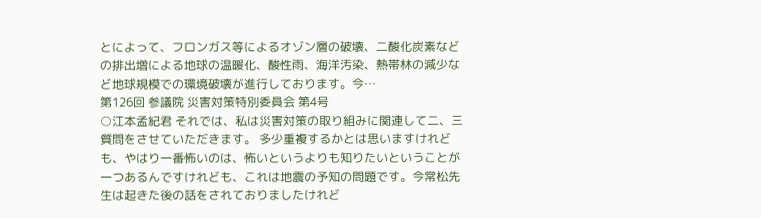とによって、フロンガス等によるオゾン層の破壊、二酸化炭素などの排出増による地球の温暖化、酸性雨、海洋汚染、熱帯林の減少など地球規模での環境破壊が進行しております。今…
第126回 参議院 災害対策特別委員会 第4号
○江本孟紀君 それでは、私は災害対策の取り組みに関連して二、三質問をさせていただきます。 多少重複するかとは思いますけれども、やはり一番怖いのは、怖いというよりも知りたいということが一つあるんですけれども、これは地震の予知の問題です。今常松先生は起きた後の話をされておりましたけれど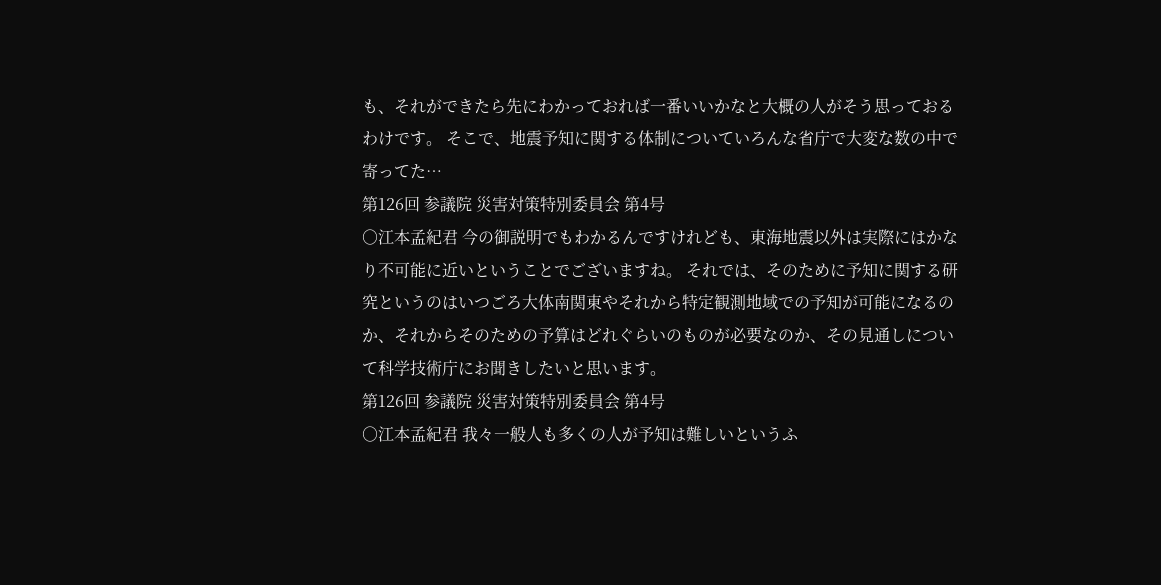も、それができたら先にわかっておれば一番いいかなと大概の人がそう思っておるわけです。 そこで、地震予知に関する体制についていろんな省庁で大変な数の中で寄ってた…
第126回 参議院 災害対策特別委員会 第4号
○江本孟紀君 今の御説明でもわかるんですけれども、東海地震以外は実際にはかなり不可能に近いということでございますね。 それでは、そのために予知に関する研究というのはいつごろ大体南関東やそれから特定観測地域での予知が可能になるのか、それからそのための予算はどれぐらいのものが必要なのか、その見通しについて科学技術庁にお聞きしたいと思います。
第126回 参議院 災害対策特別委員会 第4号
○江本孟紀君 我々一般人も多くの人が予知は難しいというふ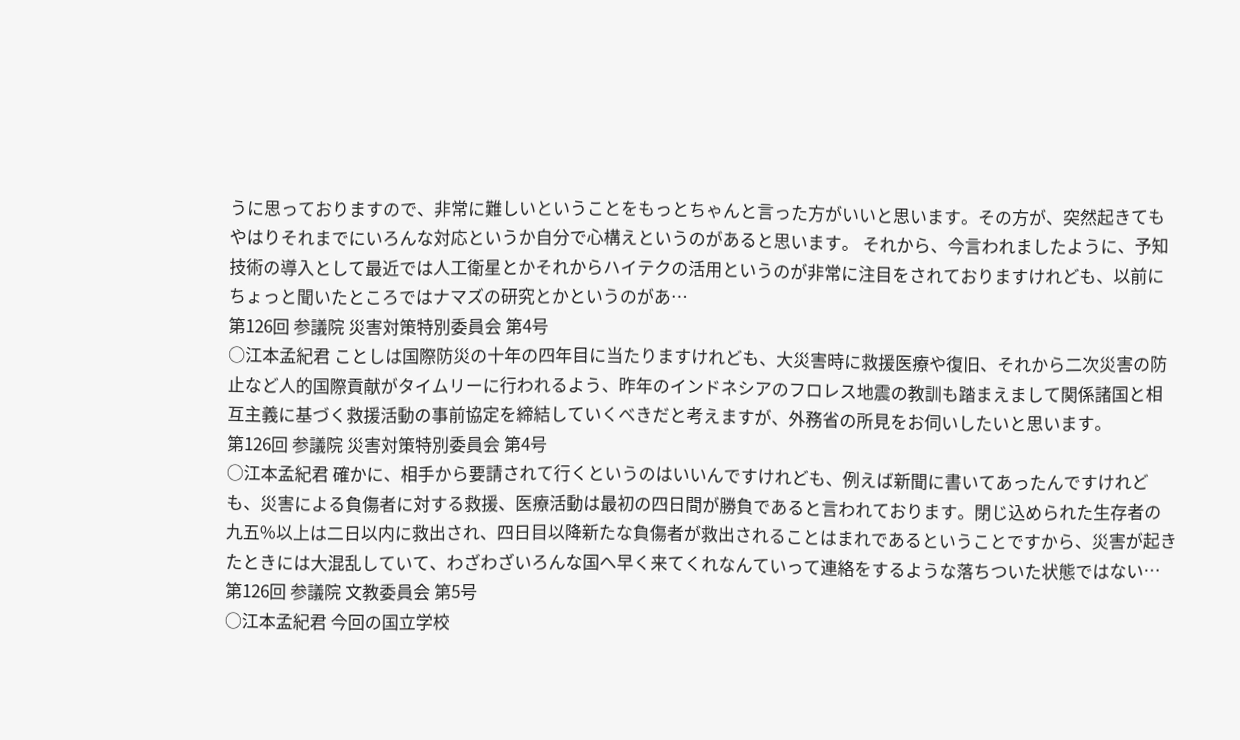うに思っておりますので、非常に難しいということをもっとちゃんと言った方がいいと思います。その方が、突然起きてもやはりそれまでにいろんな対応というか自分で心構えというのがあると思います。 それから、今言われましたように、予知技術の導入として最近では人工衛星とかそれからハイテクの活用というのが非常に注目をされておりますけれども、以前にちょっと聞いたところではナマズの研究とかというのがあ…
第126回 参議院 災害対策特別委員会 第4号
○江本孟紀君 ことしは国際防災の十年の四年目に当たりますけれども、大災害時に救援医療や復旧、それから二次災害の防止など人的国際貢献がタイムリーに行われるよう、昨年のインドネシアのフロレス地震の教訓も踏まえまして関係諸国と相互主義に基づく救援活動の事前協定を締結していくべきだと考えますが、外務省の所見をお伺いしたいと思います。
第126回 参議院 災害対策特別委員会 第4号
○江本孟紀君 確かに、相手から要請されて行くというのはいいんですけれども、例えば新聞に書いてあったんですけれども、災害による負傷者に対する救援、医療活動は最初の四日間が勝負であると言われております。閉じ込められた生存者の九五%以上は二日以内に救出され、四日目以降新たな負傷者が救出されることはまれであるということですから、災害が起きたときには大混乱していて、わざわざいろんな国へ早く来てくれなんていって連絡をするような落ちついた状態ではない…
第126回 参議院 文教委員会 第5号
○江本孟紀君 今回の国立学校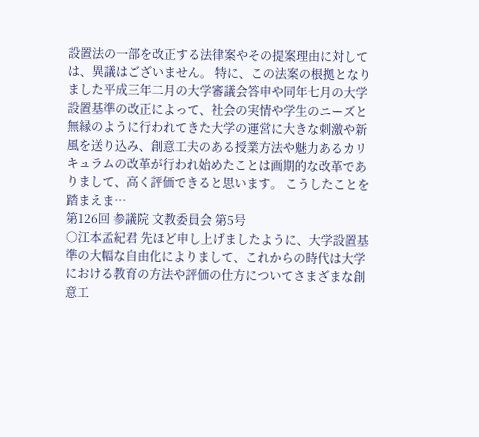設置法の一部を改正する法律案やその提案理由に対しては、異議はございません。 特に、この法案の根拠となりました平成三年二月の大学審議会答申や同年七月の大学設置基準の改正によって、社会の実情や学生のニーズと無縁のように行われてきた大学の運営に大きな刺激や新風を送り込み、創意工夫のある授業方法や魅力あるカリキュラムの改革が行われ始めたことは画期的な改革でありまして、高く評価できると思います。 こうしたことを踏まえま…
第126回 参議院 文教委員会 第5号
○江本孟紀君 先ほど申し上げましたように、大学設置基準の大幅な自由化によりまして、これからの時代は大学における教育の方法や評価の仕方についてさまざまな創意工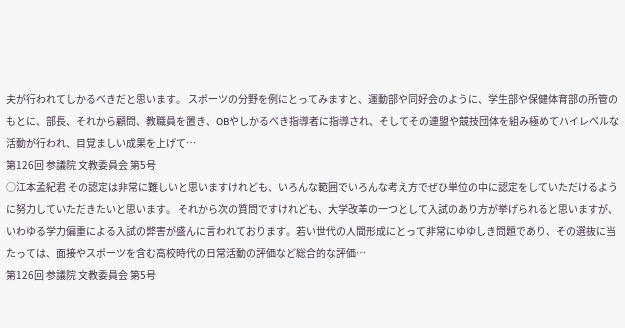夫が行われてしかるべきだと思います。 スポーツの分野を例にとってみますと、運動部や同好会のように、学生部や保健体育部の所管のもとに、部長、それから顧問、教職員を置き、OBやしかるべき指導者に指導され、そしてその連盟や競技団体を組み極めてハイレベルな活動が行われ、目覚ましい成果を上げて…
第126回 参議院 文教委員会 第5号
○江本孟紀君 その認定は非常に難しいと思いますけれども、いろんな範囲でいろんな考え方でぜひ単位の中に認定をしていただけるように努力していただきたいと思います。 それから次の質問ですけれども、大学改革の一つとして入試のあり方が挙げられると思いますが、いわゆる学力偏重による入試の弊害が盛んに言われております。若い世代の人間形成にとって非常にゆゆしき問題であり、その選抜に当たっては、面接やスポーツを含む高校時代の日常活動の評価など総合的な評価…
第126回 参議院 文教委員会 第5号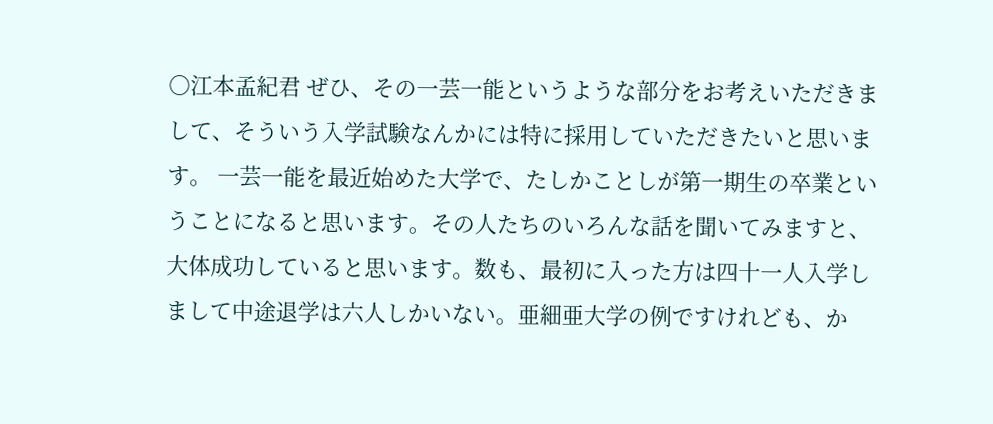○江本孟紀君 ぜひ、その一芸一能というような部分をお考えいただきまして、そういう入学試験なんかには特に採用していただきたいと思います。 一芸一能を最近始めた大学で、たしかことしが第一期生の卒業ということになると思います。その人たちのいろんな話を聞いてみますと、大体成功していると思います。数も、最初に入った方は四十一人入学しまして中途退学は六人しかいない。亜細亜大学の例ですけれども、か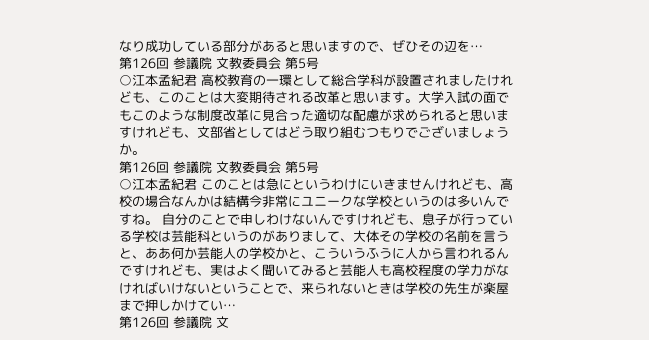なり成功している部分があると思いますので、ぜひその辺を…
第126回 参議院 文教委員会 第5号
○江本孟紀君 高校教育の一環として総合学科が設置されましたけれども、このことは大変期待される改革と思います。大学入試の面でもこのような制度改革に見合った適切な配慮が求められると思いますけれども、文部省としてはどう取り組むつもりでございましょうか。
第126回 参議院 文教委員会 第5号
○江本孟紀君 このことは急にというわけにいきませんけれども、高校の場合なんかは結構今非常にユニークな学校というのは多いんですね。 自分のことで申しわけないんですけれども、息子が行っている学校は芸能科というのがありまして、大体その学校の名前を言うと、ああ何か芸能人の学校かと、こういうふうに人から言われるんですけれども、実はよく聞いてみると芸能人も高校程度の学力がなければいけないということで、来られないときは学校の先生が楽屋まで押しかけてい…
第126回 参議院 文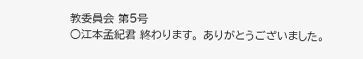教委員会 第5号
○江本孟紀君 終わります。 ありがとうございました。